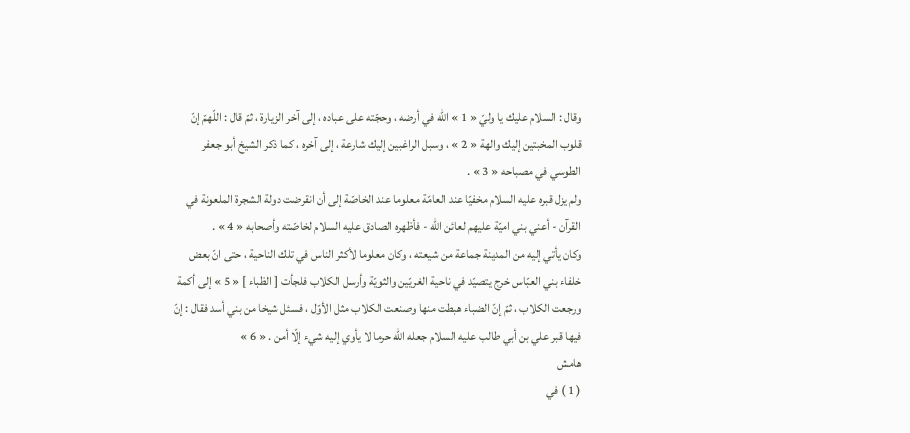وقال : السلام عليك يا وليّ « 1 » اللّه في أرضه ، وحجّته على عباده ، إلى آخر الزيارة ، ثمّ قال : اللّهمّ إنّ قلوب المخبتين إليك والهة « 2 » ، وسبل الراغبين إليك شارعة ، إلى آخره ، كما ذكر الشيخ أبو جعفر الطوسي في مصباحه « 3 » .
ولم يزل قبره عليه السلام مخفيّا عند العامّة معلوما عند الخاصّة إلى أن انقرضت دولة الشجرة الملعونة في القرآن - أعني بني اميّة عليهم لعائن اللّه - فأظهره الصادق عليه السلام لخاصّته وأصحابه « 4 » .
وكان يأتي إليه من المدينة جماعة من شيعته ، وكان معلوما لأكثر الناس في تلك الناحية ، حتى انّ بعض خلفاء بني العبّاس خرج يتصيّد في ناحية الغريّين والثويّة وأرسل الكلاب فلجأت [ الظباء ] « 5 » إلى أكمة ورجعت الكلاب ، ثمّ إنّ الضباء هبطت منها وصنعت الكلاب مثل الأوّل ، فسئل شيخا من بني أسد فقال : إنّ فيها قبر علي بن أبي طالب عليه السلام جعله اللّه حرما لا يأوي إليه شيء إلّا أمن . « 6 »
هامش
( 1 ) في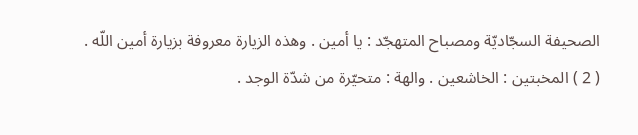الصحيفة السجّاديّة ومصباح المتهجّد : يا أمين . وهذه الزيارة معروفة بزيارة أمين اللّه .
( 2 ) المخبتين : الخاشعين . والهة : متحيّرة من شدّة الوجد .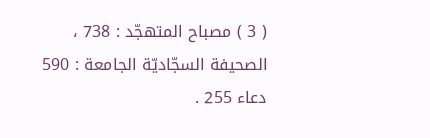( 3 ) مصباح المتهجّد : 738 ، الصحيفة السجّاديّة الجامعة : 590 دعاء 255 .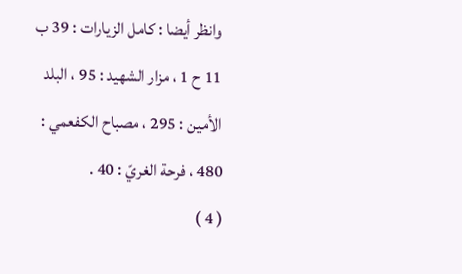وانظر أيضا : كامل الزيارات : 39 ب 11 ح 1 ، مزار الشهيد : 95 ، البلد الأمين : 295 ، مصباح الكفعمي : 480 ، فرحة الغريّ : 40 .
( 4 )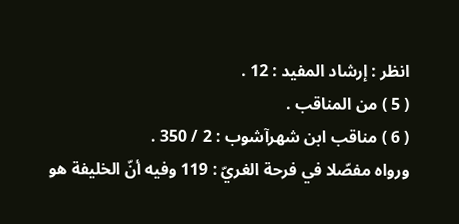انظر : إرشاد المفيد : 12 .
( 5 ) من المناقب .
( 6 ) مناقب ابن شهرآشوب : 2 / 350 .
ورواه مفصّلا في فرحة الغريّ : 119 وفيه أنّ الخليفة هو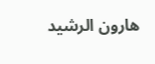هارون الرشيد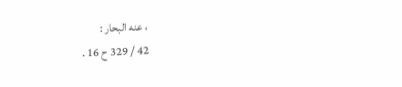، عنه البحار :
42 / 329 ح 16 .